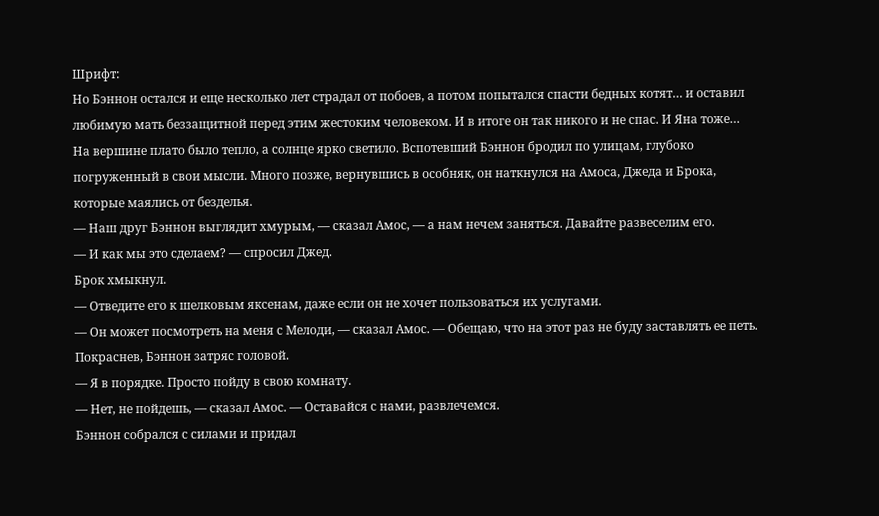Шрифт:
Но Бэннон остался и еще несколько лет страдал от побоев, а потом попытался спасти бедных котят… и оставил любимую мать беззащитной перед этим жестоким человеком. И в итоге он так никого и не спас. И Яна тоже…
На вершине плато было тепло, а солнце ярко светило. Вспотевший Бэннон бродил по улицам, глубоко погруженный в свои мысли. Много позже, вернувшись в особняк, он наткнулся на Амоса, Джеда и Брока, которые маялись от безделья.
— Наш друг Бэннон выглядит хмурым, — сказал Амос, — а нам нечем заняться. Давайте развеселим его.
— И как мы это сделаем? — спросил Джед.
Брок хмыкнул.
— Отведите его к шелковым яксенам, даже если он не хочет пользоваться их услугами.
— Он может посмотреть на меня с Мелоди, — сказал Амос. — Обещаю, что на этот раз не буду заставлять ее петь.
Покраснев, Бэннон затряс головой.
— Я в порядке. Просто пойду в свою комнату.
— Нет, не пойдешь, — сказал Амос. — Оставайся с нами, развлечемся.
Бэннон собрался с силами и придал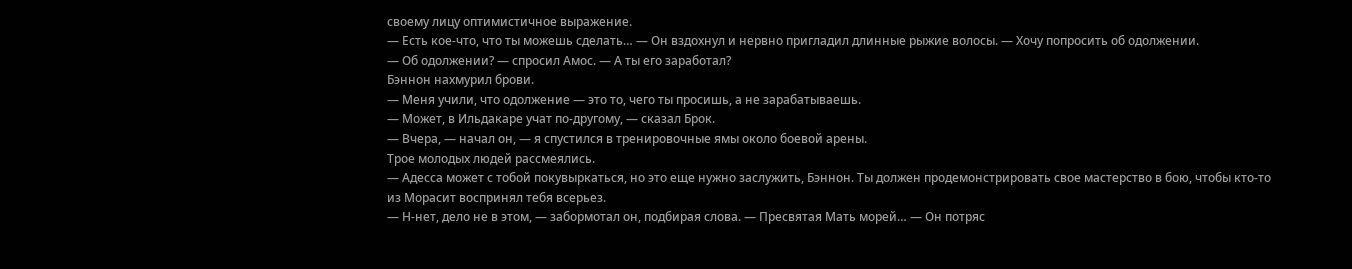своему лицу оптимистичное выражение.
— Есть кое-что, что ты можешь сделать… — Он вздохнул и нервно пригладил длинные рыжие волосы. — Хочу попросить об одолжении.
— Об одолжении? — спросил Амос. — А ты его заработал?
Бэннон нахмурил брови.
— Меня учили, что одолжение — это то, чего ты просишь, а не зарабатываешь.
— Может, в Ильдакаре учат по-другому, — сказал Брок.
— Вчера, — начал он, — я спустился в тренировочные ямы около боевой арены.
Трое молодых людей рассмеялись.
— Адесса может с тобой покувыркаться, но это еще нужно заслужить, Бэннон. Ты должен продемонстрировать свое мастерство в бою, чтобы кто-то из Морасит воспринял тебя всерьез.
— Н-нет, дело не в этом, — забормотал он, подбирая слова. — Пресвятая Мать морей… — Он потряс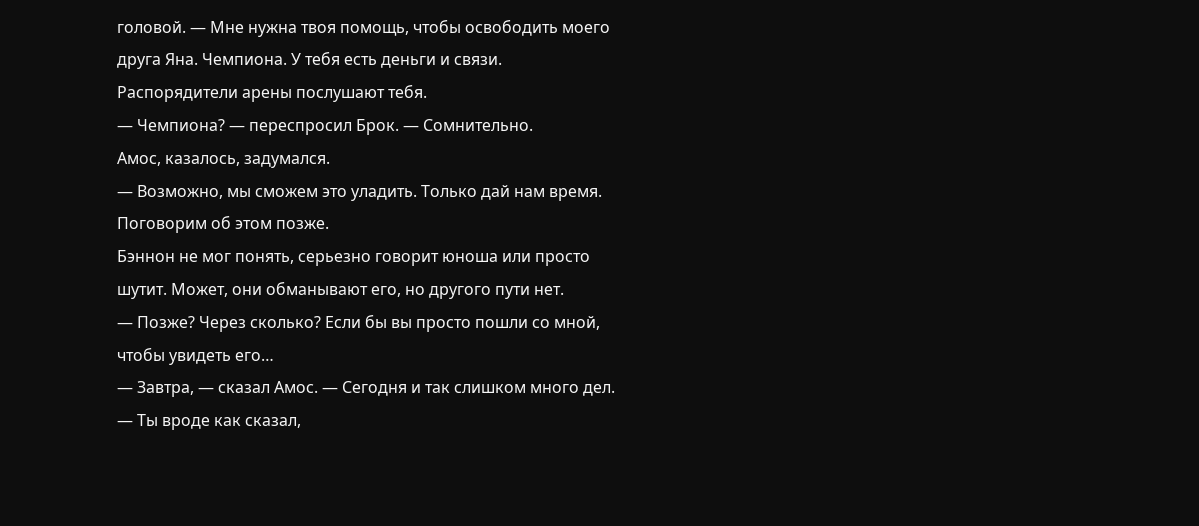головой. — Мне нужна твоя помощь, чтобы освободить моего друга Яна. Чемпиона. У тебя есть деньги и связи. Распорядители арены послушают тебя.
— Чемпиона? — переспросил Брок. — Сомнительно.
Амос, казалось, задумался.
— Возможно, мы сможем это уладить. Только дай нам время. Поговорим об этом позже.
Бэннон не мог понять, серьезно говорит юноша или просто шутит. Может, они обманывают его, но другого пути нет.
— Позже? Через сколько? Если бы вы просто пошли со мной, чтобы увидеть его…
— Завтра, — сказал Амос. — Сегодня и так слишком много дел.
— Ты вроде как сказал,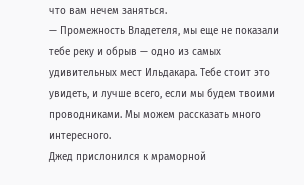что вам нечем заняться.
— Промежность Владетеля, мы еще не показали тебе реку и обрыв — одно из самых удивительных мест Ильдакара. Тебе стоит это увидеть, и лучше всего, если мы будем твоими проводниками. Мы можем рассказать много интересного.
Джед прислонился к мраморной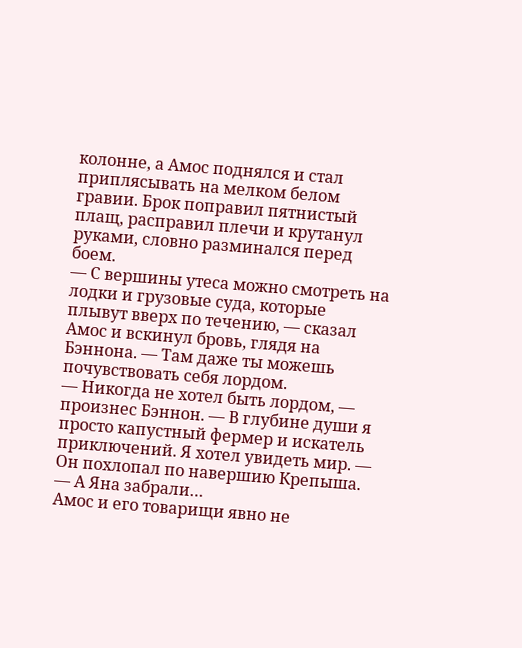колонне, а Амос поднялся и стал приплясывать на мелком белом гравии. Брок поправил пятнистый плащ, расправил плечи и крутанул руками, словно разминался перед боем.
— С вершины утеса можно смотреть на лодки и грузовые суда, которые плывут вверх по течению, — сказал Амос и вскинул бровь, глядя на Бэннона. — Там даже ты можешь почувствовать себя лордом.
— Никогда не хотел быть лордом, — произнес Бэннон. — В глубине души я просто капустный фермер и искатель приключений. Я хотел увидеть мир. — Он похлопал по навершию Крепыша. — А Яна забрали…
Амос и его товарищи явно не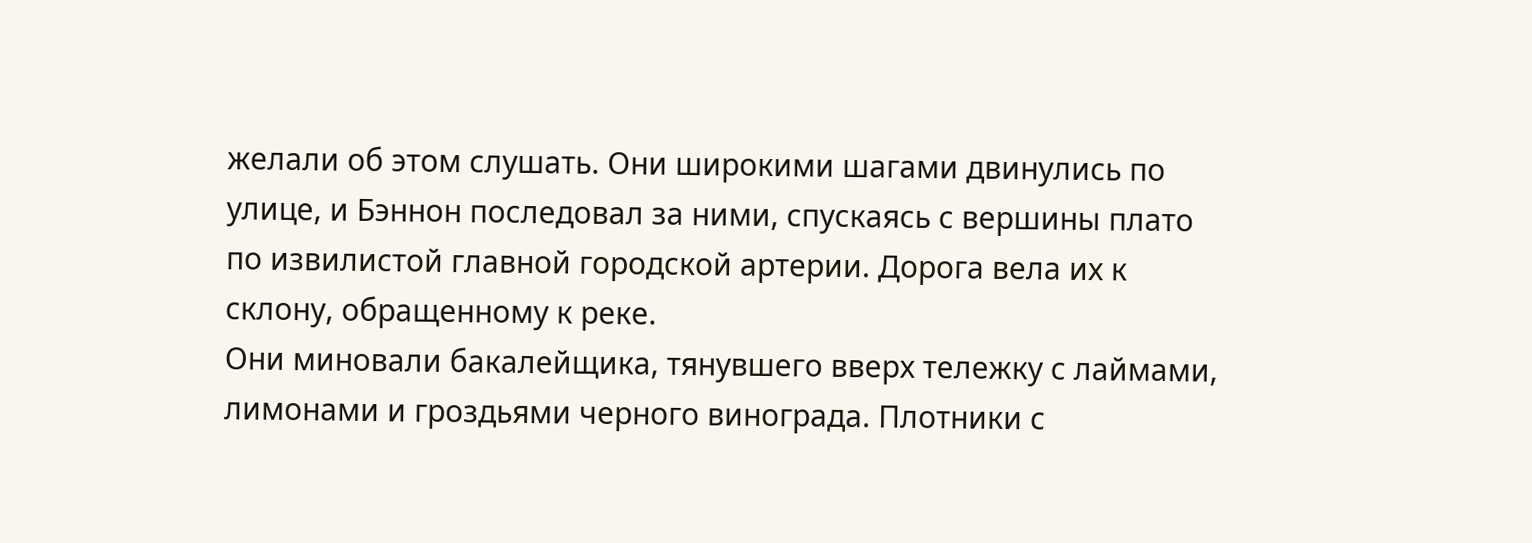желали об этом слушать. Они широкими шагами двинулись по улице, и Бэннон последовал за ними, спускаясь с вершины плато по извилистой главной городской артерии. Дорога вела их к склону, обращенному к реке.
Они миновали бакалейщика, тянувшего вверх тележку с лаймами, лимонами и гроздьями черного винограда. Плотники с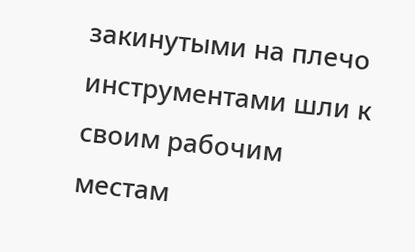закинутыми на плечо инструментами шли к своим рабочим местам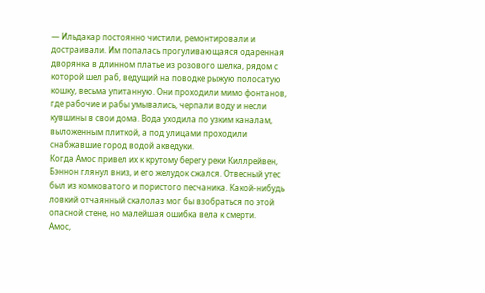— Ильдакар постоянно чистили, ремонтировали и достраивали. Им попалась прогуливающаяся одаренная дворянка в длинном платье из розового шелка, рядом с которой шел раб, ведущий на поводке рыжую полосатую кошку, весьма упитанную. Они проходили мимо фонтанов, где рабочие и рабы умывались, черпали воду и несли кувшины в свои дома. Вода уходила по узким каналам, выложенным плиткой, а под улицами проходили снабжавшие город водой акведуки.
Когда Амос привел их к крутому берегу реки Киллрейвен, Бэннон глянул вниз, и его желудок сжался. Отвесный утес был из комковатого и пористого песчаника. Какой-нибудь ловкий отчаянный скалолаз мог бы взобраться по этой опасной стене, но малейшая ошибка вела к смерти.
Амос,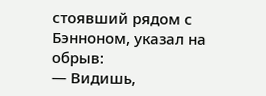стоявший рядом с Бэнноном, указал на обрыв:
— Видишь,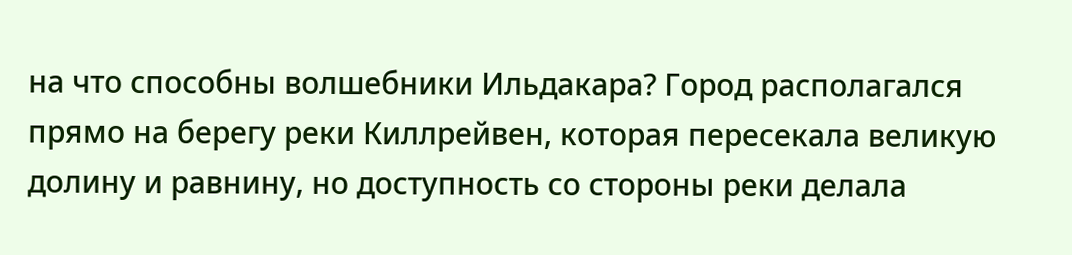на что способны волшебники Ильдакара? Город располагался прямо на берегу реки Киллрейвен, которая пересекала великую долину и равнину, но доступность со стороны реки делала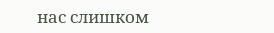нас слишком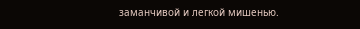заманчивой и легкой мишенью.